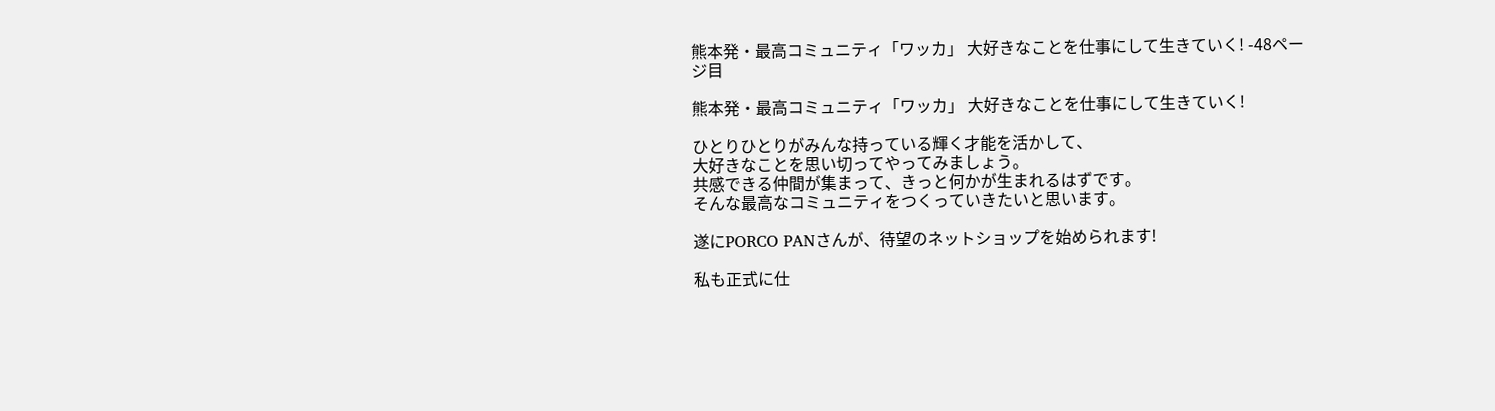熊本発・最高コミュニティ「ワッカ」 大好きなことを仕事にして生きていく! -48ページ目

熊本発・最高コミュニティ「ワッカ」 大好きなことを仕事にして生きていく!

ひとりひとりがみんな持っている輝く才能を活かして、
大好きなことを思い切ってやってみましょう。
共感できる仲間が集まって、きっと何かが生まれるはずです。
そんな最高なコミュニティをつくっていきたいと思います。

遂にPORCO PANさんが、待望のネットショップを始められます!

私も正式に仕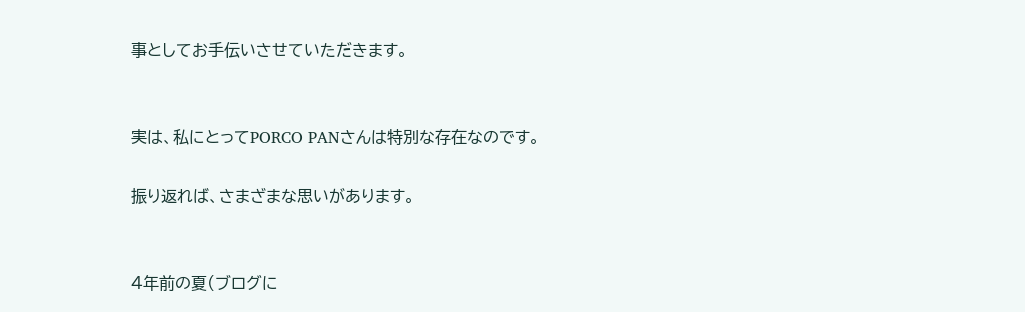事としてお手伝いさせていただきます。


実は、私にとってPORCO PANさんは特別な存在なのです。

振り返れば、さまざまな思いがあります。


4年前の夏(ブログに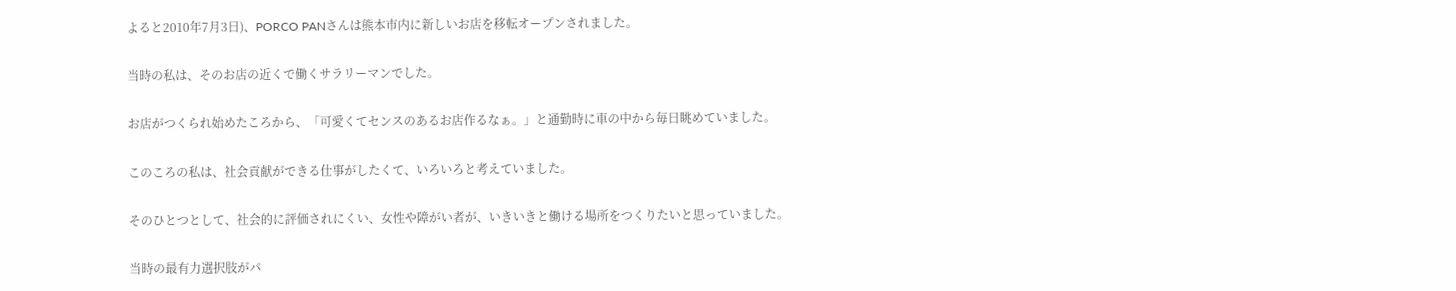よると2010年7月3日)、PORCO PANさんは熊本市内に新しいお店を移転オープンされました。

当時の私は、そのお店の近くで働くサラリーマンでした。

お店がつくられ始めたころから、「可愛くてセンスのあるお店作るなぁ。」と通勤時に車の中から毎日眺めていました。

このころの私は、社会貢献ができる仕事がしたくて、いろいろと考えていました。

そのひとつとして、社会的に評価されにくい、女性や障がい者が、いきいきと働ける場所をつくりたいと思っていました。

当時の最有力選択肢がパ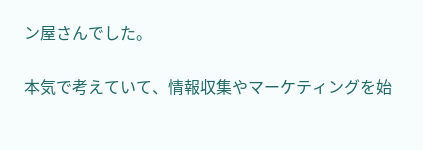ン屋さんでした。

本気で考えていて、情報収集やマーケティングを始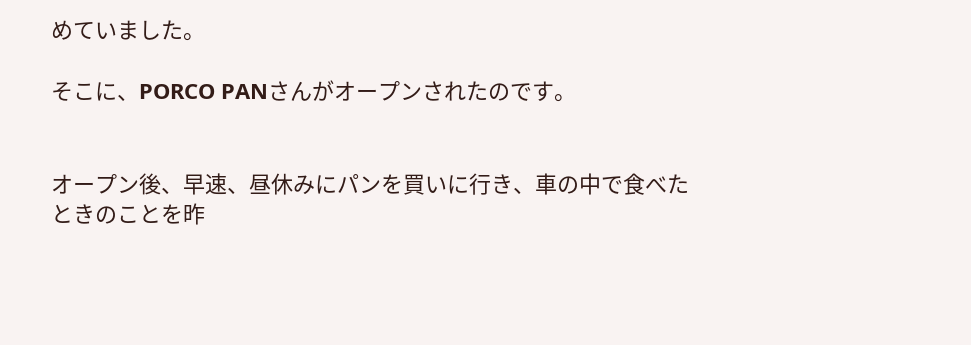めていました。

そこに、PORCO PANさんがオープンされたのです。


オープン後、早速、昼休みにパンを買いに行き、車の中で食べたときのことを昨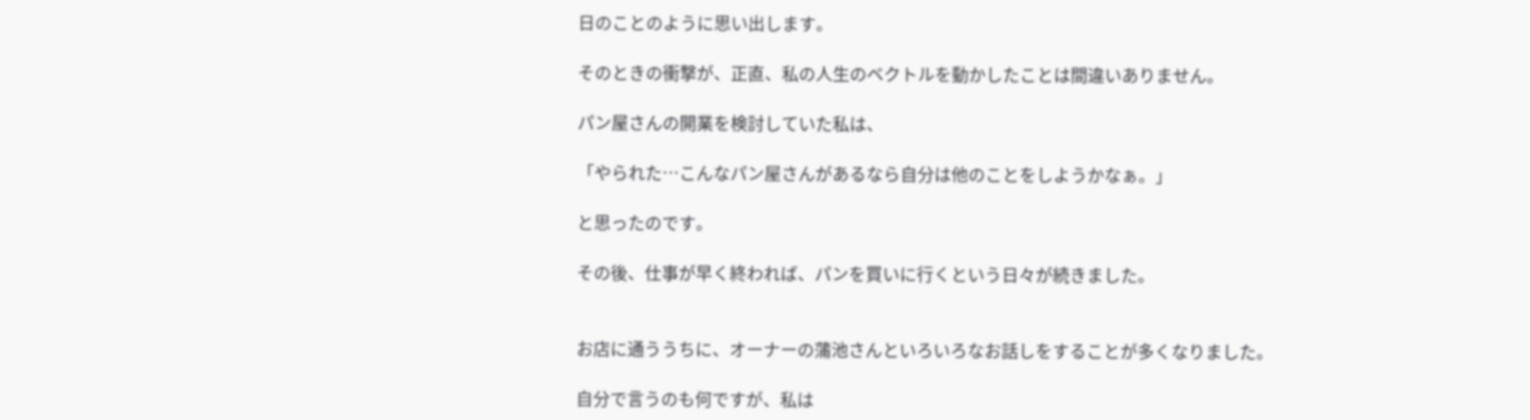日のことのように思い出します。

そのときの衝撃が、正直、私の人生のベクトルを動かしたことは間違いありません。

パン屋さんの開業を検討していた私は、

「やられた…こんなパン屋さんがあるなら自分は他のことをしようかなぁ。」

と思ったのです。

その後、仕事が早く終われば、パンを買いに行くという日々が続きました。


お店に通ううちに、オーナーの蒲池さんといろいろなお話しをすることが多くなりました。

自分で言うのも何ですが、私は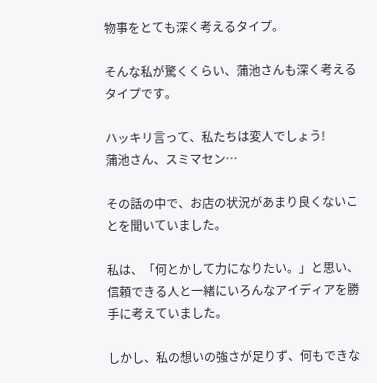物事をとても深く考えるタイプ。

そんな私が驚くくらい、蒲池さんも深く考えるタイプです。

ハッキリ言って、私たちは変人でしょう!
蒲池さん、スミマセン…

その話の中で、お店の状況があまり良くないことを聞いていました。

私は、「何とかして力になりたい。」と思い、信頼できる人と一緒にいろんなアイディアを勝手に考えていました。

しかし、私の想いの強さが足りず、何もできな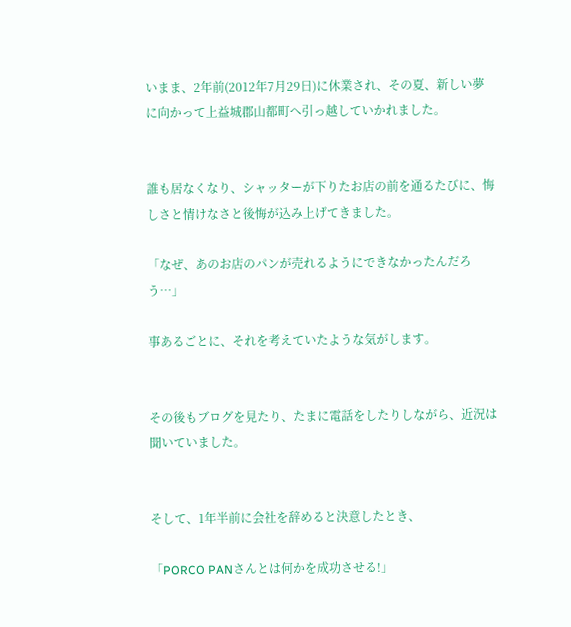いまま、2年前(2012年7月29日)に休業され、その夏、新しい夢に向かって上益城郡山都町へ引っ越していかれました。


誰も居なくなり、シャッターが下りたお店の前を通るたびに、悔しさと情けなさと後悔が込み上げてきました。

「なぜ、あのお店のパンが売れるようにできなかったんだろう…」

事あるごとに、それを考えていたような気がします。


その後もブログを見たり、たまに電話をしたりしながら、近況は聞いていました。


そして、1年半前に会社を辞めると決意したとき、

「PORCO PANさんとは何かを成功させる!」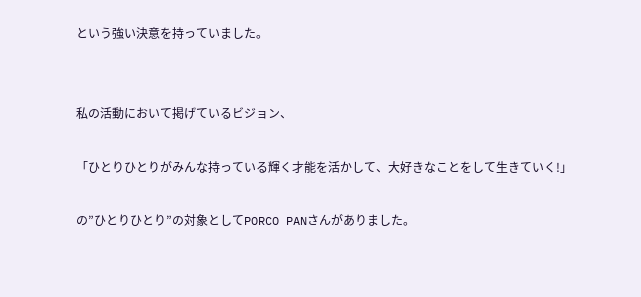という強い決意を持っていました。


私の活動において掲げているビジョン、

「ひとりひとりがみんな持っている輝く才能を活かして、大好きなことをして生きていく!」

の”ひとりひとり”の対象としてPORCO PANさんがありました。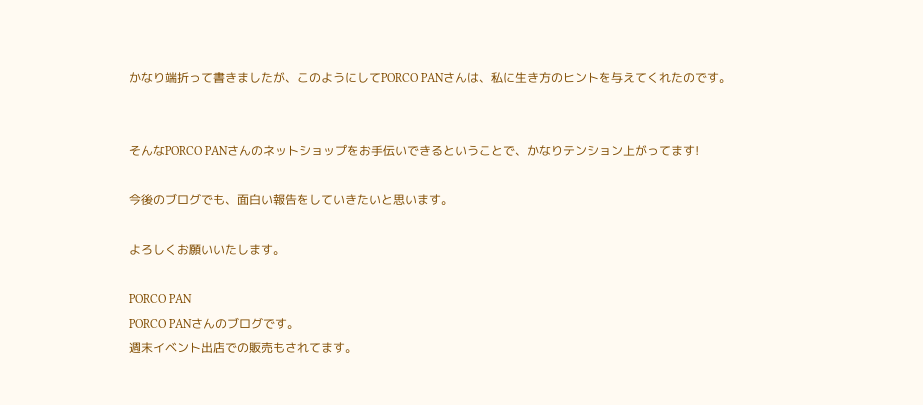かなり端折って書きましたが、このようにしてPORCO PANさんは、私に生き方のヒントを与えてくれたのです。


そんなPORCO PANさんのネットショップをお手伝いできるということで、かなりテンション上がってます!

今後のブログでも、面白い報告をしていきたいと思います。

よろしくお願いいたします。

PORCO PAN
PORCO PANさんのブログです。
週末イベント出店での販売もされてます。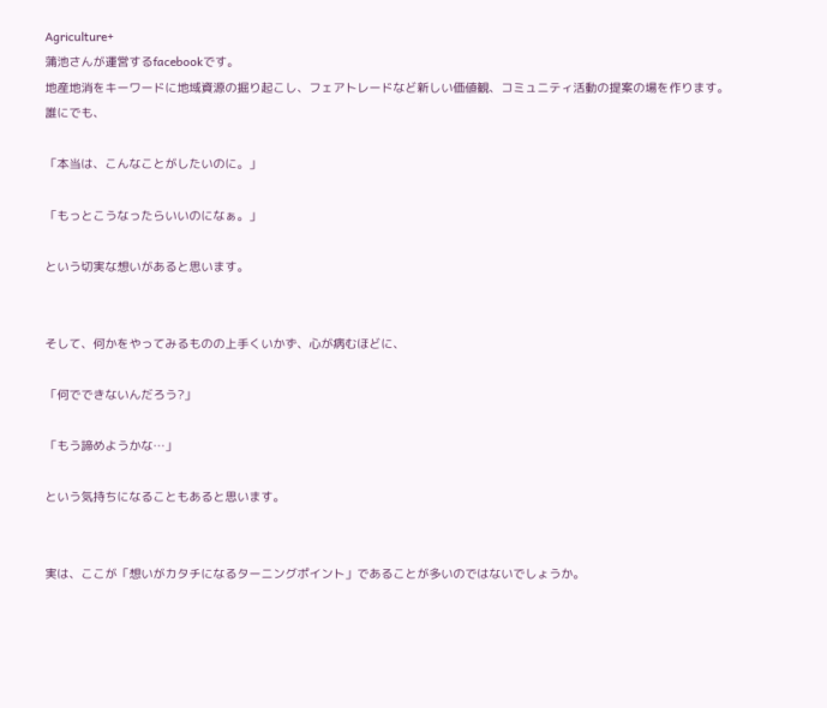Agriculture+
蒲池さんが運営するfacebookです。
地産地消をキーワードに地域資源の掘り起こし、フェアトレードなど新しい価値観、コミュニティ活動の提案の場を作ります。
誰にでも、

「本当は、こんなことがしたいのに。」

「もっとこうなったらいいのになぁ。」

という切実な想いがあると思います。


そして、何かをやってみるものの上手くいかず、心が病むほどに、

「何でできないんだろう?」

「もう諦めようかな…」

という気持ちになることもあると思います。


実は、ここが「想いがカタチになるターニングポイント」であることが多いのではないでしょうか。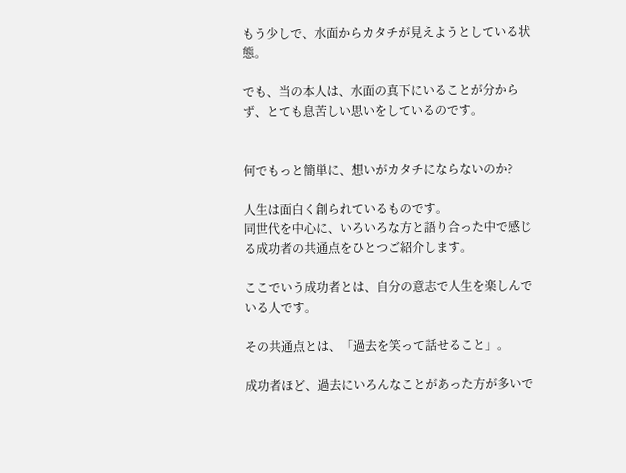もう少しで、水面からカタチが見えようとしている状態。

でも、当の本人は、水面の真下にいることが分からず、とても息苦しい思いをしているのです。


何でもっと簡単に、想いがカタチにならないのか?

人生は面白く創られているものです。
同世代を中心に、いろいろな方と語り合った中で感じる成功者の共通点をひとつご紹介します。

ここでいう成功者とは、自分の意志で人生を楽しんでいる人です。

その共通点とは、「過去を笑って話せること」。

成功者ほど、過去にいろんなことがあった方が多いで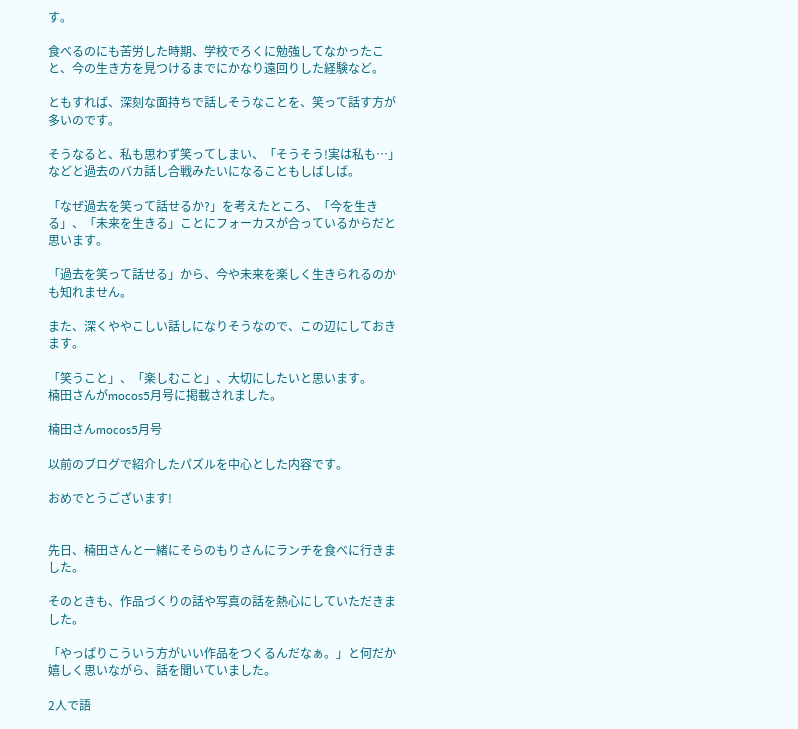す。

食べるのにも苦労した時期、学校でろくに勉強してなかったこと、今の生き方を見つけるまでにかなり遠回りした経験など。

ともすれば、深刻な面持ちで話しそうなことを、笑って話す方が多いのです。

そうなると、私も思わず笑ってしまい、「そうそう!実は私も…」などと過去のバカ話し合戦みたいになることもしばしば。

「なぜ過去を笑って話せるか?」を考えたところ、「今を生きる」、「未来を生きる」ことにフォーカスが合っているからだと思います。

「過去を笑って話せる」から、今や未来を楽しく生きられるのかも知れません。

また、深くややこしい話しになりそうなので、この辺にしておきます。

「笑うこと」、「楽しむこと」、大切にしたいと思います。
楠田さんがmocos5月号に掲載されました。

楠田さんmocos5月号

以前のブログで紹介したパズルを中心とした内容です。

おめでとうございます!


先日、楠田さんと一緒にそらのもりさんにランチを食べに行きました。

そのときも、作品づくりの話や写真の話を熱心にしていただきました。

「やっぱりこういう方がいい作品をつくるんだなぁ。」と何だか嬉しく思いながら、話を聞いていました。

2人で語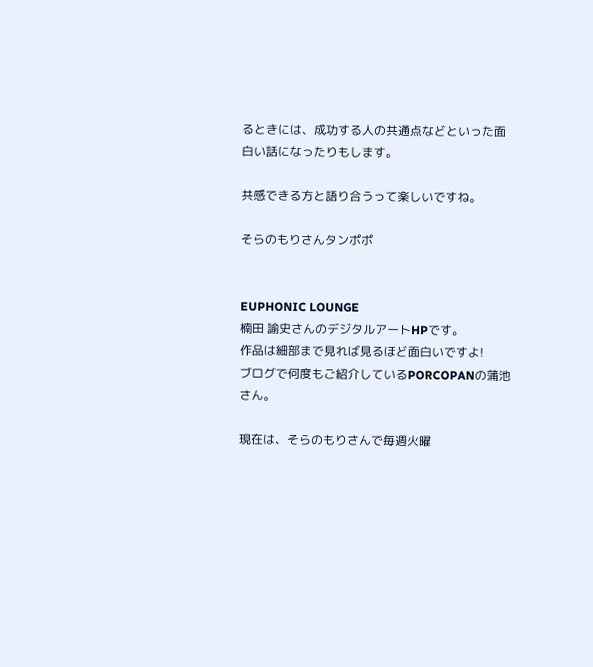るときには、成功する人の共通点などといった面白い話になったりもします。

共感できる方と語り合うって楽しいですね。

そらのもりさんタンポポ


EUPHONIC LOUNGE
楠田 諭史さんのデジタルアートHPです。
作品は細部まで見れば見るほど面白いですよ!
ブログで何度もご紹介しているPORCOPANの蒲池さん。

現在は、そらのもりさんで毎週火曜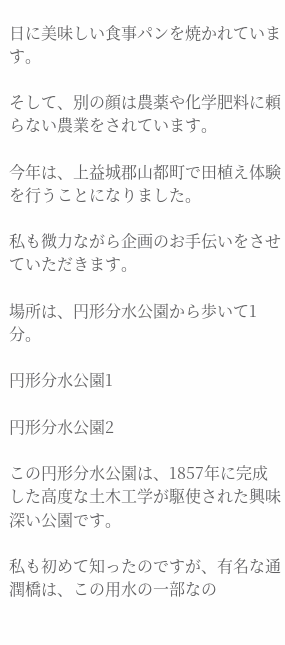日に美味しい食事パンを焼かれています。

そして、別の顔は農薬や化学肥料に頼らない農業をされています。

今年は、上益城郡山都町で田植え体験を行うことになりました。

私も微力ながら企画のお手伝いをさせていただきます。

場所は、円形分水公園から歩いて1分。

円形分水公園1

円形分水公園2

この円形分水公園は、1857年に完成した高度な土木工学が駆使された興味深い公園です。

私も初めて知ったのですが、有名な通潤橋は、この用水の一部なの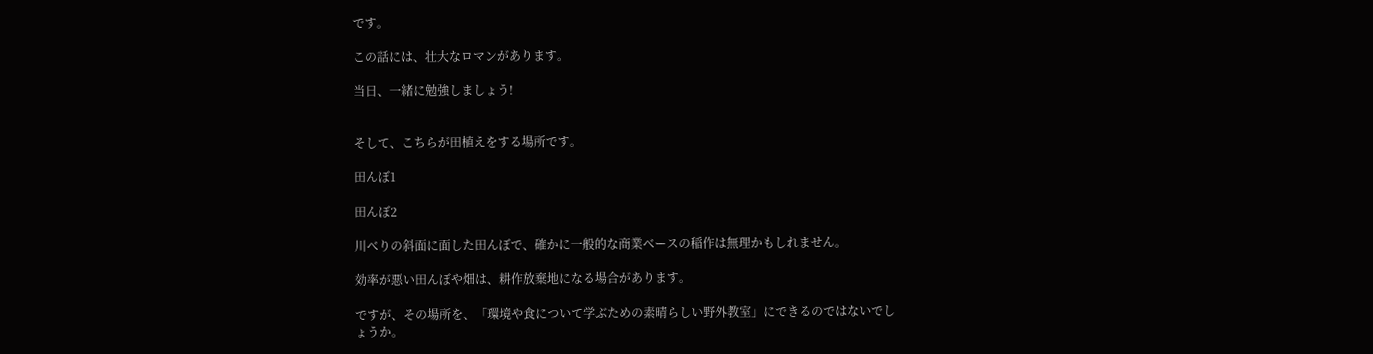です。

この話には、壮大なロマンがあります。

当日、一緒に勉強しましょう!


そして、こちらが田植えをする場所です。

田んぼ1

田んぼ2

川べりの斜面に面した田んぼで、確かに一般的な商業ベースの稲作は無理かもしれません。

効率が悪い田んぼや畑は、耕作放棄地になる場合があります。

ですが、その場所を、「環境や食について学ぶための素晴らしい野外教室」にできるのではないでしょうか。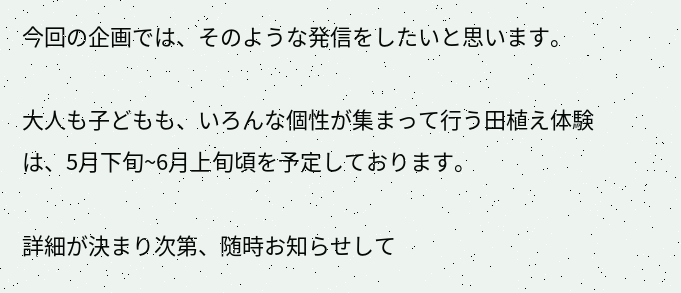今回の企画では、そのような発信をしたいと思います。

大人も子どもも、いろんな個性が集まって行う田植え体験は、5月下旬~6月上旬頃を予定しております。

詳細が決まり次第、随時お知らせして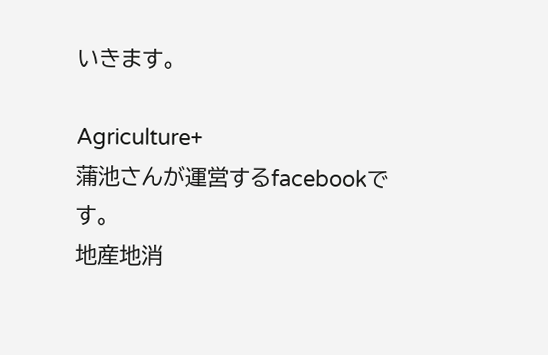いきます。

Agriculture+
蒲池さんが運営するfacebookです。
地産地消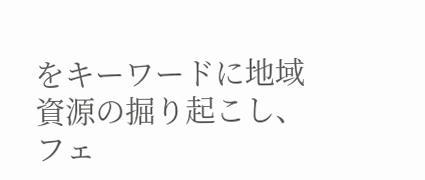をキーワードに地域資源の掘り起こし、フェ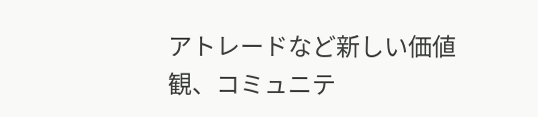アトレードなど新しい価値観、コミュニテ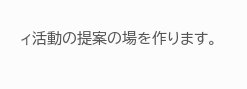ィ活動の提案の場を作ります。